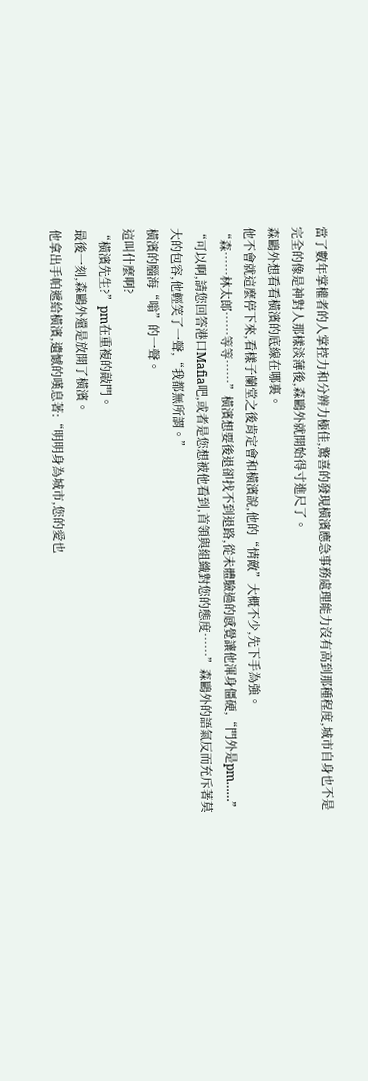當了數年掌權者的人掌控力和分辨力極佳,驚喜的發現橫濱應急事務處理能力沒有高到那種程度,城市自身也不是完全的像是神對人那樣淡薄後,森鷗外就開始得寸進尺了。
森鷗外想看看橫濱的底線在哪裏。
他不會就這麼停下來,看樣子蘭堂之後肯定會和橫濱說,他的“情敵”大概不少,先下手為強。
“森……林太郎……等等……”橫濱想要後退卻找不到退路,從未體驗過的感覺讓他渾身僵硬,“門外是pm……”
“可以啊,請您回答港口Mafia吧,或者是您想被他看到,首領與組織對您的態度……”森鷗外的語氣反而充斥著莫大的包容,他輕笑了一聲,“我都無所謂。”
橫濱的腦海“嗡”的一聲。
這叫什麼啊?
“橫濱先生?”pm在重複的敲門。
最後一刻,森鷗外還是放開了橫濱。
他拿出手帕遞給橫濱,遺憾的嘆息著:“明明身為城市,您的愛也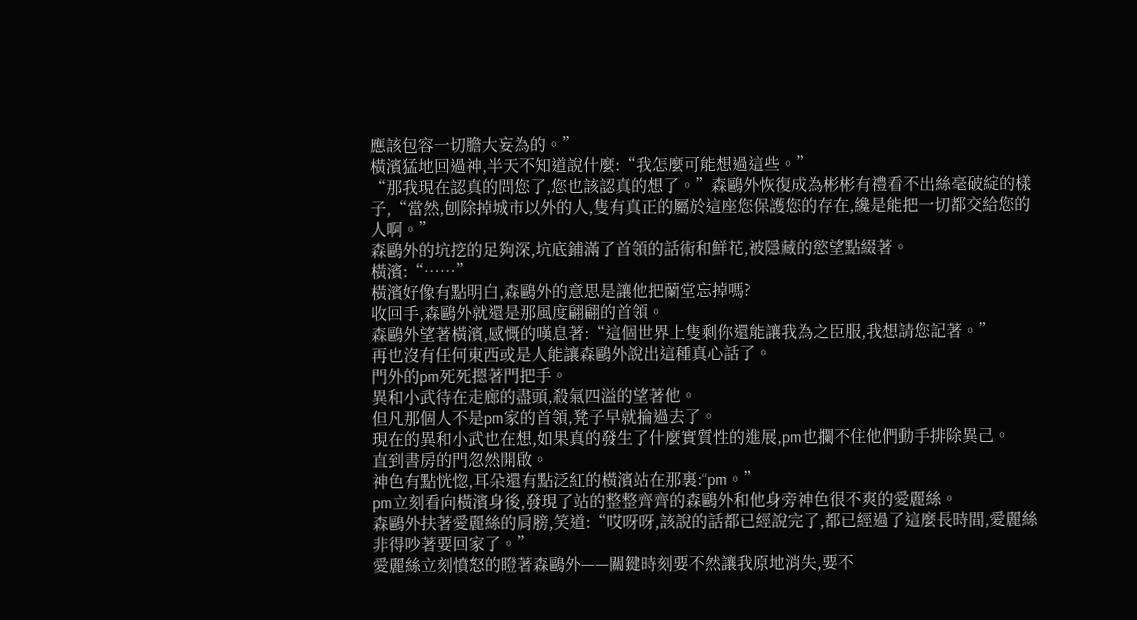應該包容一切膽大妄為的。”
橫濱猛地回過神,半天不知道說什麼:“我怎麼可能想過這些。”
“那我現在認真的問您了,您也該認真的想了。”森鷗外恢復成為彬彬有禮看不出絲毫破綻的樣子,“當然,刨除掉城市以外的人,隻有真正的屬於這座您保護您的存在,纔是能把一切都交給您的人啊。”
森鷗外的坑挖的足夠深,坑底鋪滿了首領的話術和鮮花,被隱藏的慾望點綴著。
橫濱:“……”
橫濱好像有點明白,森鷗外的意思是讓他把蘭堂忘掉嗎?
收回手,森鷗外就還是那風度翩翩的首領。
森鷗外望著橫濱,感慨的嘆息著:“這個世界上隻剩你還能讓我為之臣服,我想請您記著。”
再也沒有任何東西或是人能讓森鷗外說出這種真心話了。
門外的pm死死摁著門把手。
異和小武待在走廊的盡頭,殺氣四溢的望著他。
但凡那個人不是pm家的首領,凳子早就掄過去了。
現在的異和小武也在想,如果真的發生了什麼實質性的進展,pm也攔不住他們動手排除異己。
直到書房的門忽然開啟。
神色有點恍惚,耳朵還有點泛紅的橫濱站在那裏:“pm。”
pm立刻看向橫濱身後,發現了站的整整齊齊的森鷗外和他身旁神色很不爽的愛麗絲。
森鷗外扶著愛麗絲的肩膀,笑道:“哎呀呀,該說的話都已經說完了,都已經過了這麼長時間,愛麗絲非得吵著要回家了。”
愛麗絲立刻憤怒的瞪著森鷗外——關鍵時刻要不然讓我原地消失,要不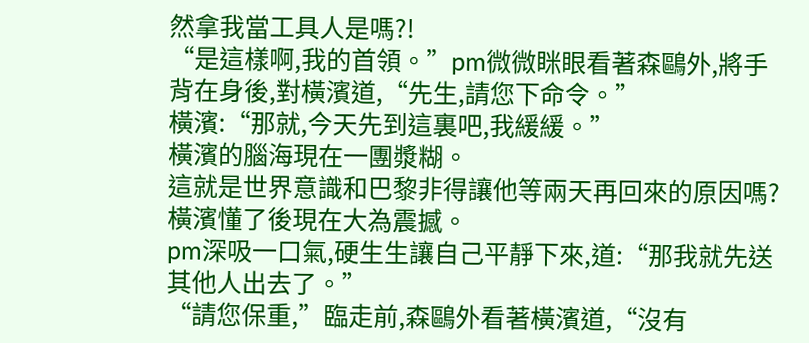然拿我當工具人是嗎?!
“是這樣啊,我的首領。”pm微微眯眼看著森鷗外,將手背在身後,對橫濱道,“先生,請您下命令。”
橫濱:“那就,今天先到這裏吧,我緩緩。”
橫濱的腦海現在一團漿糊。
這就是世界意識和巴黎非得讓他等兩天再回來的原因嗎?
橫濱懂了後現在大為震撼。
pm深吸一口氣,硬生生讓自己平靜下來,道:“那我就先送其他人出去了。”
“請您保重,”臨走前,森鷗外看著橫濱道,“沒有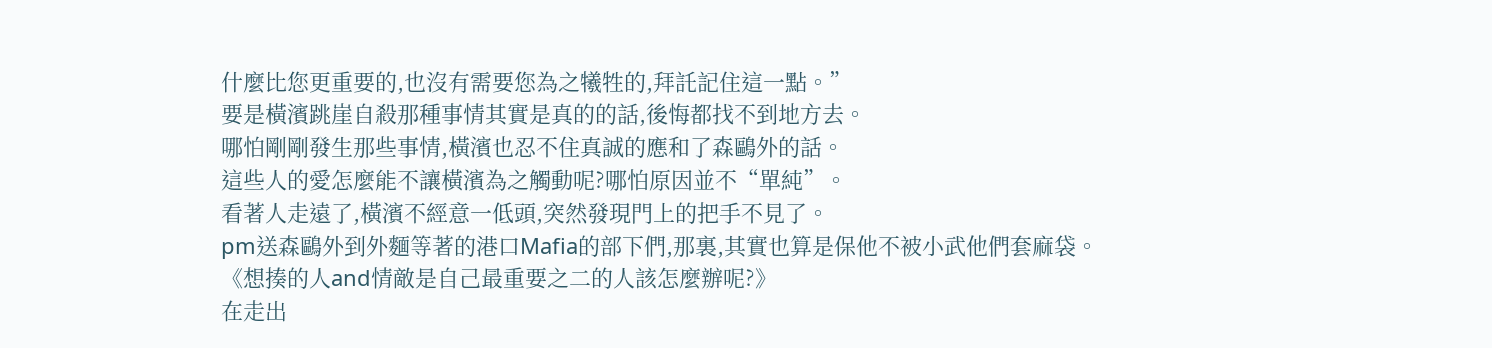什麼比您更重要的,也沒有需要您為之犧牲的,拜託記住這一點。”
要是橫濱跳崖自殺那種事情其實是真的的話,後悔都找不到地方去。
哪怕剛剛發生那些事情,橫濱也忍不住真誠的應和了森鷗外的話。
這些人的愛怎麼能不讓橫濱為之觸動呢?哪怕原因並不“單純”。
看著人走遠了,橫濱不經意一低頭,突然發現門上的把手不見了。
pm送森鷗外到外麵等著的港口Mafia的部下們,那裏,其實也算是保他不被小武他們套麻袋。
《想揍的人and情敵是自己最重要之二的人該怎麼辦呢?》
在走出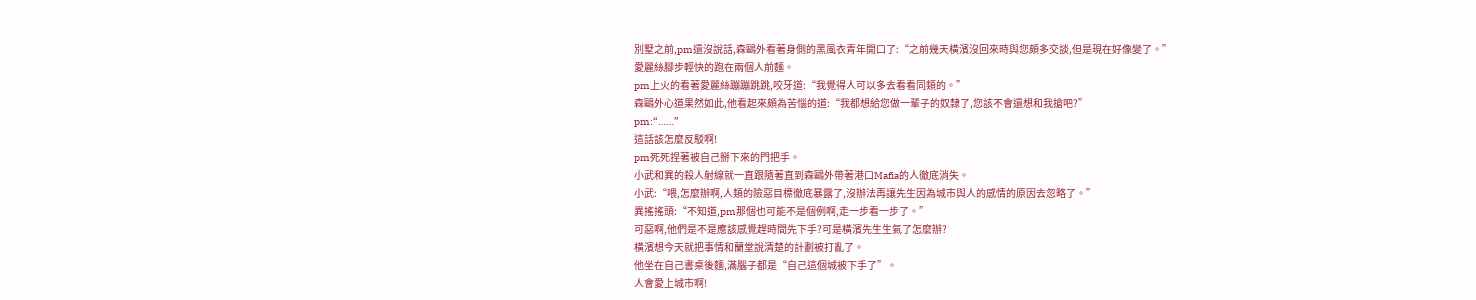別墅之前,pm還沒說話,森鷗外看著身側的黑風衣青年開口了:“之前幾天橫濱沒回來時與您頗多交談,但是現在好像變了。”
愛麗絲腳步輕快的跑在兩個人前麵。
pm上火的看著愛麗絲蹦蹦跳跳,咬牙道:“我覺得人可以多去看看同類的。”
森鷗外心道果然如此,他看起來頗為苦惱的道:“我都想給您做一輩子的奴隸了,您該不會還想和我搶吧?”
pm:“……”
這話該怎麼反駁啊!
pm死死捏著被自己掰下來的門把手。
小武和異的殺人射線就一直跟隨著直到森鷗外帶著港口Mafia的人徹底消失。
小武:“喂,怎麼辦啊,人類的險惡目標徹底暴露了,沒辦法再讓先生因為城市與人的感情的原因去忽略了。”
異搖搖頭:“不知道,pm那個也可能不是個例啊,走一步看一步了。”
可惡啊,他們是不是應該感覺趕時間先下手?可是橫濱先生生氣了怎麼辦?
橫濱想今天就把事情和蘭堂說清楚的計劃被打亂了。
他坐在自己書桌後麵,滿腦子都是“自己這個城被下手了”。
人會愛上城市啊!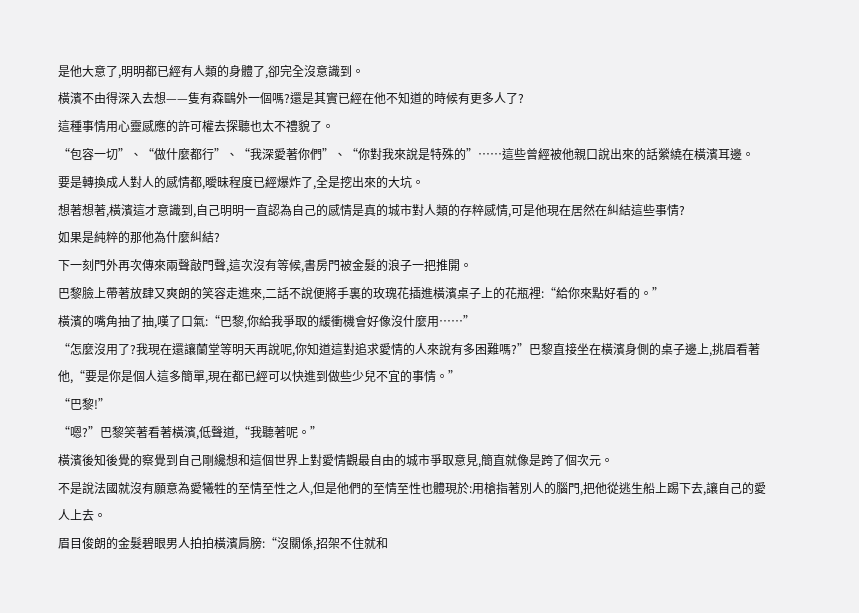是他大意了,明明都已經有人類的身體了,卻完全沒意識到。
橫濱不由得深入去想——隻有森鷗外一個嗎?還是其實已經在他不知道的時候有更多人了?
這種事情用心靈感應的許可權去探聽也太不禮貌了。
“包容一切”、“做什麼都行”、“我深愛著你們”、“你對我來說是特殊的”……這些曾經被他親口說出來的話縈繞在橫濱耳邊。
要是轉換成人對人的感情都,曖昧程度已經爆炸了,全是挖出來的大坑。
想著想著,橫濱這才意識到,自己明明一直認為自己的感情是真的城市對人類的存粹感情,可是他現在居然在糾結這些事情?
如果是純粹的那他為什麼糾結?
下一刻門外再次傳來兩聲敲門聲,這次沒有等候,書房門被金髮的浪子一把推開。
巴黎臉上帶著放肆又爽朗的笑容走進來,二話不說便將手裏的玫瑰花插進橫濱桌子上的花瓶裡:“給你來點好看的。”
橫濱的嘴角抽了抽,嘆了口氣:“巴黎,你給我爭取的緩衝機會好像沒什麼用……”
“怎麼沒用了?我現在還讓蘭堂等明天再說呢,你知道這對追求愛情的人來說有多困難嗎?”巴黎直接坐在橫濱身側的桌子邊上,挑眉看著他,“要是你是個人這多簡單,現在都已經可以快進到做些少兒不宜的事情。”
“巴黎!”
“嗯?”巴黎笑著看著橫濱,低聲道,“我聽著呢。”
橫濱後知後覺的察覺到自己剛纔想和這個世界上對愛情觀最自由的城市爭取意見,簡直就像是跨了個次元。
不是說法國就沒有願意為愛犧牲的至情至性之人,但是他們的至情至性也體現於:用槍指著別人的腦門,把他從逃生船上踢下去,讓自己的愛人上去。
眉目俊朗的金髮碧眼男人拍拍橫濱肩膀:“沒關係,招架不住就和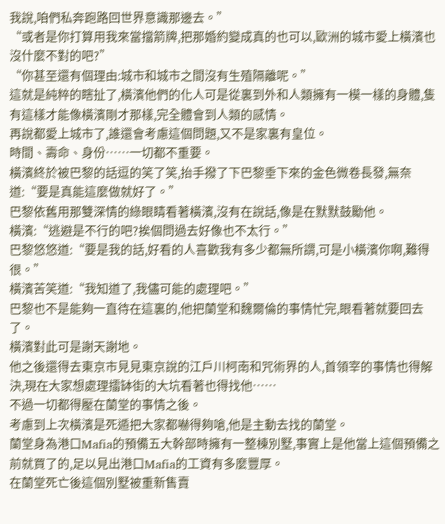我說,咱們私奔跑路回世界意識那邊去。”
“或者是你打算用我來當擋箭牌,把那婚約變成真的也可以,歐洲的城市愛上橫濱也沒什麼不對的吧?”
“你甚至還有個理由:城市和城市之間沒有生殖隔離呢。”
這就是純粹的瞎扯了,橫濱他們的化人可是從裏到外和人類擁有一模一樣的身體,隻有這樣才能像橫濱剛才那樣,完全體會到人類的感情。
再說都愛上城市了,誰還會考慮這個問題,又不是家裏有皇位。
時間、壽命、身份……一切都不重要。
橫濱終於被巴黎的話逗的笑了笑,抬手撥了下巴黎垂下來的金色微卷長發,無奈道:“要是真能這麼做就好了。”
巴黎依舊用那雙深情的綠眼睛看著橫濱,沒有在說話,像是在默默鼓勵他。
橫濱:“逃避是不行的吧?挨個問過去好像也不太行。”
巴黎悠悠道:“要是我的話,好看的人喜歡我有多少都無所謂,可是小橫濱你啊,難得很。”
橫濱苦笑道:“我知道了,我儘可能的處理吧。”
巴黎也不是能夠一直待在這裏的,他把蘭堂和魏爾倫的事情忙完,眼看著就要回去了。
橫濱對此可是謝天謝地。
他之後還得去東京市見見東京說的江戶川柯南和咒術界的人,首領宰的事情也得解決,現在大家想處理擂缽街的大坑看著也得找他……
不過一切都得壓在蘭堂的事情之後。
考慮到上次橫濱是死遁把大家都嚇得夠嗆,他是主動去找的蘭堂。
蘭堂身為港口Mafia的預備五大幹部時擁有一整棟別墅,事實上是他當上這個預備之前就買了的,足以見出港口Mafia的工資有多麼豐厚。
在蘭堂死亡後這個別墅被重新售賣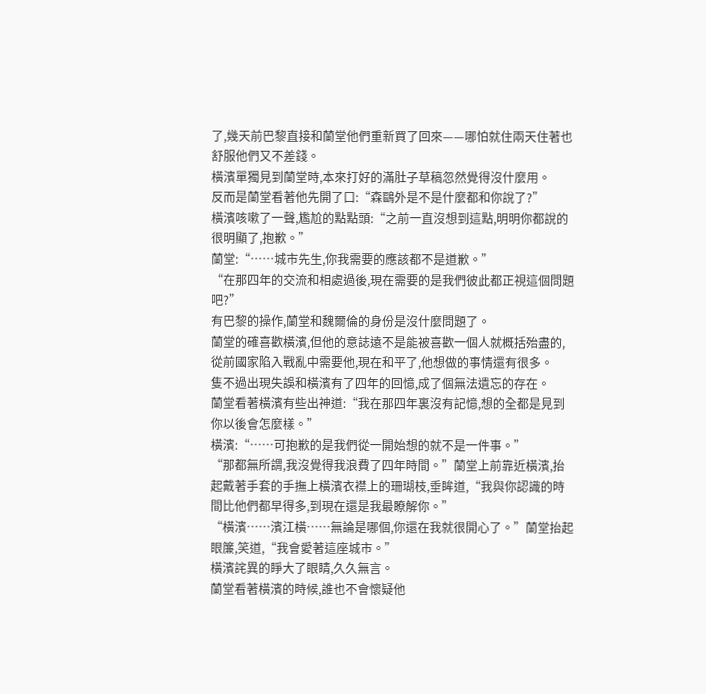了,幾天前巴黎直接和蘭堂他們重新買了回來——哪怕就住兩天住著也舒服他們又不差錢。
橫濱單獨見到蘭堂時,本來打好的滿肚子草稿忽然覺得沒什麼用。
反而是蘭堂看著他先開了口:“森鷗外是不是什麼都和你說了?”
橫濱咳嗽了一聲,尷尬的點點頭:“之前一直沒想到這點,明明你都說的很明顯了,抱歉。”
蘭堂:“……城市先生,你我需要的應該都不是道歉。”
“在那四年的交流和相處過後,現在需要的是我們彼此都正視這個問題吧?”
有巴黎的操作,蘭堂和魏爾倫的身份是沒什麼問題了。
蘭堂的確喜歡橫濱,但他的意誌遠不是能被喜歡一個人就概括殆盡的,從前國家陷入戰亂中需要他,現在和平了,他想做的事情還有很多。
隻不過出現失誤和橫濱有了四年的回憶,成了個無法遺忘的存在。
蘭堂看著橫濱有些出神道:“我在那四年裏沒有記憶,想的全都是見到你以後會怎麼樣。”
橫濱:“……可抱歉的是我們從一開始想的就不是一件事。”
“那都無所謂,我沒覺得我浪費了四年時間。”蘭堂上前靠近橫濱,抬起戴著手套的手撫上橫濱衣襟上的珊瑚枝,垂眸道,“我與你認識的時間比他們都早得多,到現在還是我最瞭解你。”
“橫濱……濱江橫……無論是哪個,你還在我就很開心了。”蘭堂抬起眼簾,笑道,“我會愛著這座城市。”
橫濱詫異的睜大了眼睛,久久無言。
蘭堂看著橫濱的時候,誰也不會懷疑他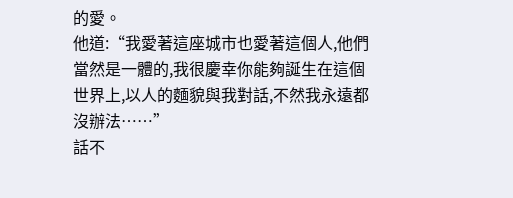的愛。
他道:“我愛著這座城市也愛著這個人,他們當然是一體的,我很慶幸你能夠誕生在這個世界上,以人的麵貌與我對話,不然我永遠都沒辦法……”
話不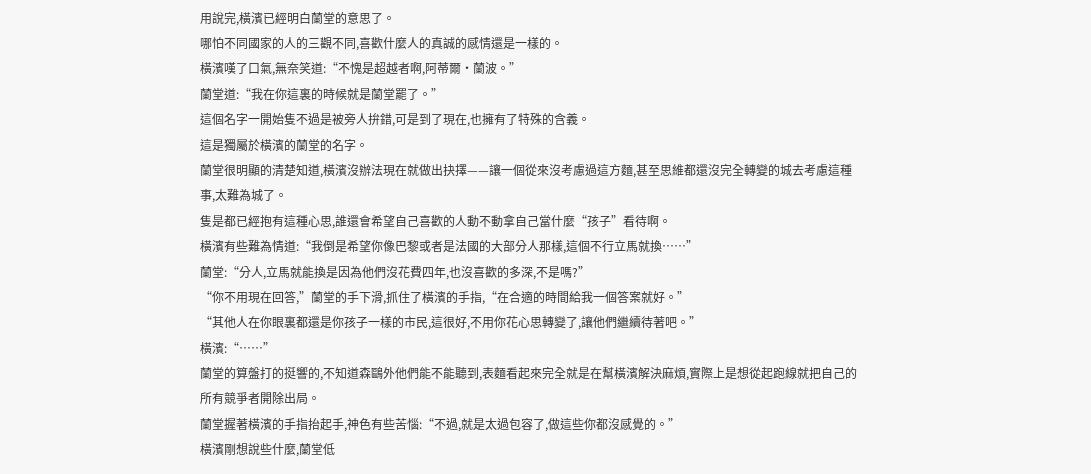用說完,橫濱已經明白蘭堂的意思了。
哪怕不同國家的人的三觀不同,喜歡什麼人的真誠的感情還是一樣的。
橫濱嘆了口氣,無奈笑道:“不愧是超越者啊,阿蒂爾·蘭波。”
蘭堂道:“我在你這裏的時候就是蘭堂罷了。”
這個名字一開始隻不過是被旁人拚錯,可是到了現在,也擁有了特殊的含義。
這是獨屬於橫濱的蘭堂的名字。
蘭堂很明顯的清楚知道,橫濱沒辦法現在就做出抉擇——讓一個從來沒考慮過這方麵,甚至思維都還沒完全轉變的城去考慮這種事,太難為城了。
隻是都已經抱有這種心思,誰還會希望自己喜歡的人動不動拿自己當什麼“孩子”看待啊。
橫濱有些難為情道:“我倒是希望你像巴黎或者是法國的大部分人那樣,這個不行立馬就換……”
蘭堂:“分人,立馬就能換是因為他們沒花費四年,也沒喜歡的多深,不是嗎?”
“你不用現在回答,”蘭堂的手下滑,抓住了橫濱的手指,“在合適的時間給我一個答案就好。”
“其他人在你眼裏都還是你孩子一樣的市民,這很好,不用你花心思轉變了,讓他們繼續待著吧。”
橫濱:“……”
蘭堂的算盤打的挺響的,不知道森鷗外他們能不能聽到,表麵看起來完全就是在幫橫濱解決麻煩,實際上是想從起跑線就把自己的所有競爭者開除出局。
蘭堂握著橫濱的手指抬起手,神色有些苦惱:“不過,就是太過包容了,做這些你都沒感覺的。”
橫濱剛想說些什麼,蘭堂低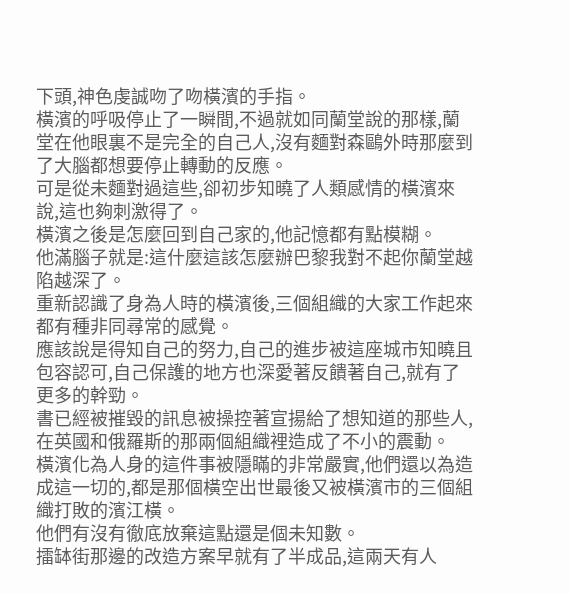下頭,神色虔誠吻了吻橫濱的手指。
橫濱的呼吸停止了一瞬間,不過就如同蘭堂說的那樣,蘭堂在他眼裏不是完全的自己人,沒有麵對森鷗外時那麼到了大腦都想要停止轉動的反應。
可是從未麵對過這些,卻初步知曉了人類感情的橫濱來說,這也夠刺激得了。
橫濱之後是怎麼回到自己家的,他記憶都有點模糊。
他滿腦子就是:這什麼這該怎麼辦巴黎我對不起你蘭堂越陷越深了。
重新認識了身為人時的橫濱後,三個組織的大家工作起來都有種非同尋常的感覺。
應該說是得知自己的努力,自己的進步被這座城市知曉且包容認可,自己保護的地方也深愛著反饋著自己,就有了更多的幹勁。
書已經被摧毀的訊息被操控著宣揚給了想知道的那些人,在英國和俄羅斯的那兩個組織裡造成了不小的震動。
橫濱化為人身的這件事被隱瞞的非常嚴實,他們還以為造成這一切的,都是那個橫空出世最後又被橫濱市的三個組織打敗的濱江橫。
他們有沒有徹底放棄這點還是個未知數。
擂缽街那邊的改造方案早就有了半成品,這兩天有人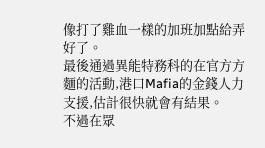像打了雞血一樣的加班加點給弄好了。
最後通過異能特務科的在官方方麵的活動,港口Mafia的金錢人力支援,估計很快就會有結果。
不過在眾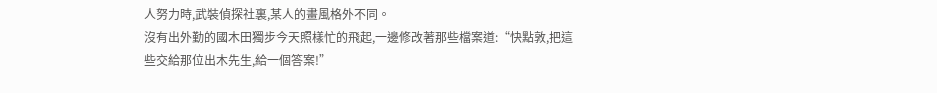人努力時,武裝偵探社裏,某人的畫風格外不同。
沒有出外勤的國木田獨步今天照樣忙的飛起,一邊修改著那些檔案道:“快點敦,把這些交給那位出木先生,給一個答案!”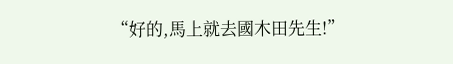“好的,馬上就去國木田先生!”